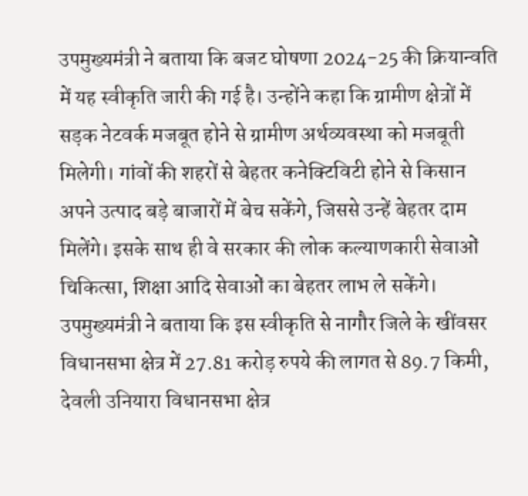उपमुख्यमंत्री ने बताया कि बजट घोषणा 2024-25 की क्रियान्वति में यह स्वीकृति जारी की गई है। उन्होंने कहा कि ग्रामीण क्षेत्रों में सड़क नेटवर्क मजबूत होने से ग्रामीण अर्थव्यवस्था को मजबूती मिलेगी। गांवों की शहरों से बेहतर कनेक्टिविटी होने से किसान अपने उत्पाद बड़े बाजारों में बेच सकेंगे, जिससे उन्हें बेहतर दाम मिलेंगे। इसके साथ ही वे सरकार की लोक कल्याणकारी सेवाओं चिकित्सा, शिक्षा आदि सेवाओं का बेहतर लाभ ले सकेंगे।
उपमुख्यमंत्री ने बताया कि इस स्वीकृति से नागौर जिले के खींवसर विधानसभा क्षेत्र में 27.81 करोड़ रुपये की लागत से 89.7 किमी, देवली उनियारा विधानसभा क्षेत्र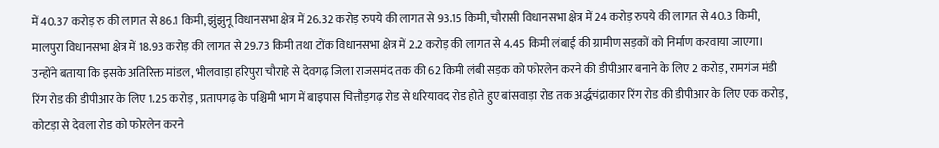में 40.37 करोड़ रु की लागत से 86.1 किमी, झुंझुनू विधानसभा क्षेत्र में 26.32 करोड़ रुपये की लागत से 93.15 किमी, चौरासी विधानसभा क्षेत्र में 24 करोड़ रुपये की लागत से 40.3 किमी, मालपुरा विधानसभा क्षेत्र में 18.93 करोड़ की लागत से 29.73 किमी तथा टोंक विधानसभा क्षेत्र में 2.2 करोड़ की लागत से 4.45 किमी लंबाई की ग्रामीण सड़कों को निर्माण करवाया जाएगा।
उन्होंने बताया कि इसके अतिरिक्त मांडल, भीलवाड़ा हरिपुरा चौराहे से देवगढ़ जिला राजसमंद तक की 62 किमी लंबी सड़क को फोरलेन करने की डीपीआर बनाने के लिए 2 करोड़, रामगंज मंडी रिंग रोड की डीपीआर के लिए 1.25 करोड़ , प्रतापगढ़ के पश्चिमी भाग में बाइपास चित्तौड़गढ़ रोड से धरियावद रोड होते हुए बांसवाड़ा रोड तक अर्द्धचंद्राकार रिंग रोड की डीपीआर के लिए एक करोड़, कोटड़ा से देवला रोड को फोरलेन करने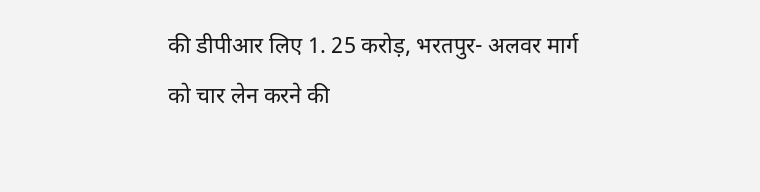की डीपीआर लिए 1. 25 करोड़, भरतपुर- अलवर मार्ग को चार लेन करने की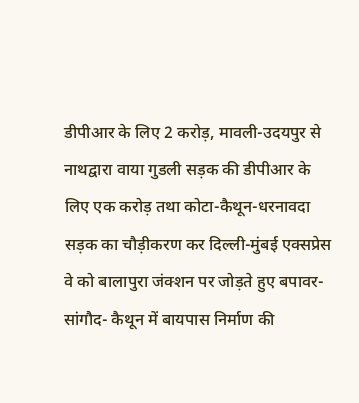डीपीआर के लिए 2 करोड़, मावली-उदयपुर से नाथद्वारा वाया गुडली सड़क की डीपीआर के लिए एक करोड़ तथा कोटा-कैथून-धरनावदा सड़क का चौड़ीकरण कर दिल्ली-मुंबई एक्सप्रेस वे को बालापुरा जंक्शन पर जोड़ते हुए बपावर- सांगौद- कैथून में बायपास निर्माण की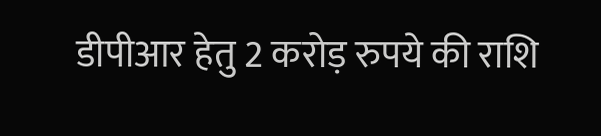डीपीआर हेतु 2 करोड़ रुपये की राशि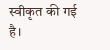स्वीकृत की गई है।